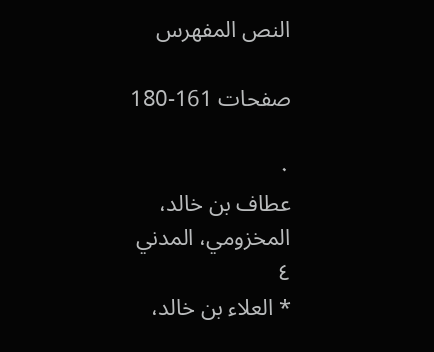النص المفهرس

صفحات 161-180

٠
عطاف بن خالد، المخزومي، المدني
٤
* العلاء بن خالد،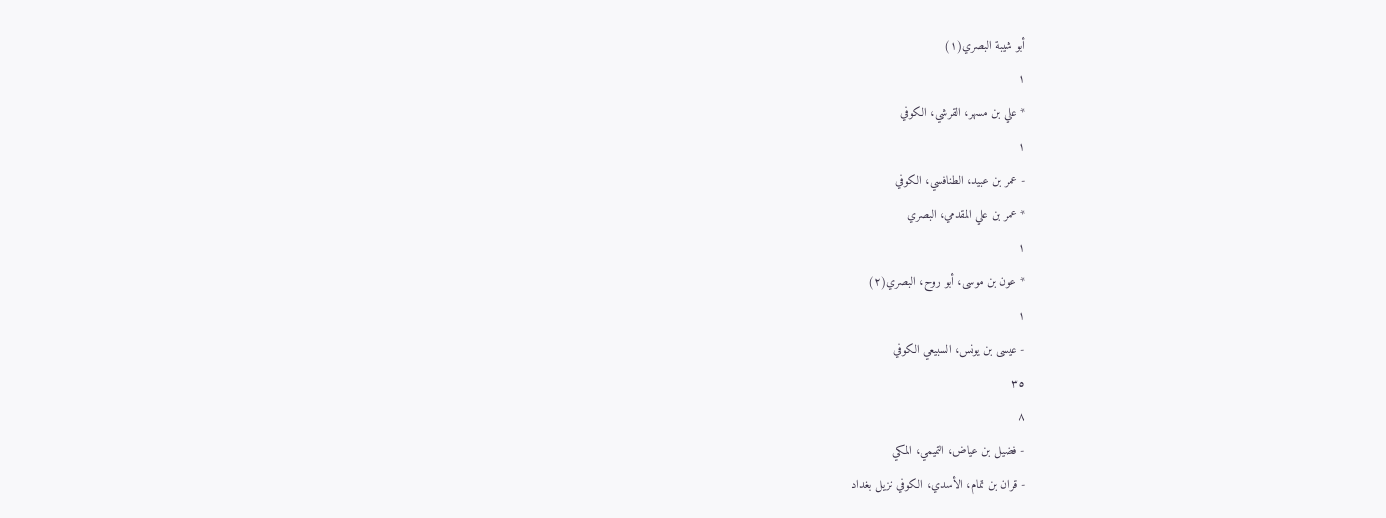أبو شيبة البصري(١)
١
* علي بن مسهر، القرشي، الكوفي
١
- عمر بن عبيد، الطنافسي، الكوفي
* عمر بن علي المقدمي، البصري
١
* عون بن موسى، أبو روح، البصري(٢)
١
- عيسى بن يونس، السبيعي الكوفي
٣٥
٨
- فضيل بن عياض، التميمي، المكي
- قران بن تمام، الأسدي، الکوفي نزيل بغداد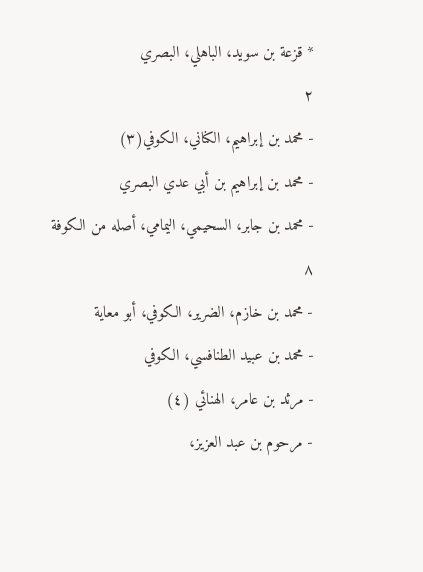* قزعة بن سويد، الباهلي، البصري
٢
- محمد بن إبراهيم، الكناني، الكوفي(٣)
- محمد بن إبراهيم بن أبي عدي البصري
- محمد بن جابر، السحيمي، اليمامي، أصله من الكوفة
٨
- محمد بن خازم، الضرير، الكوفي، أبو معایة
- محمد بن عبيد الطنافسي، الكوفي
- مرثد بن عامر، الهنائي (٤)
- مرحوم بن عبد العزيز،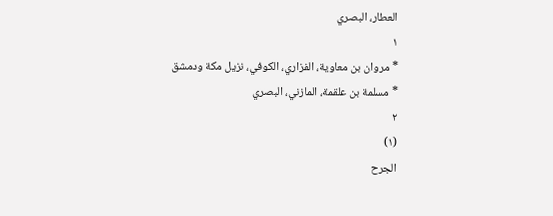العطار، البصري
١
* مروان بن معاوية، الفزاري، الكوفي، نزيل مكة ودمشق
* مسلمة بن علقمة، المازني، البصري
٢
(١)
الجرح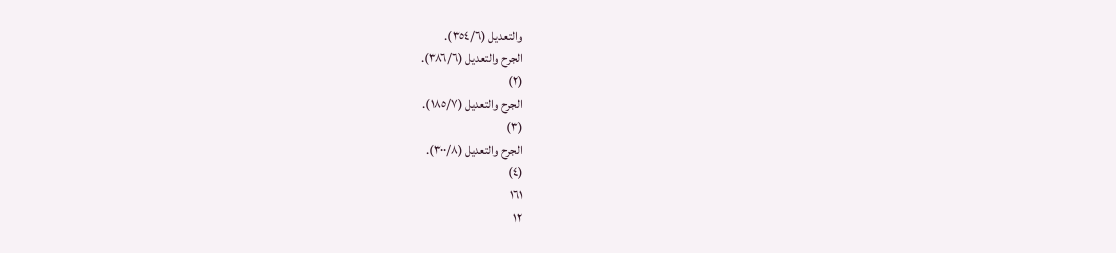والتعديل (٣٥٤/٦).
الجرح والتعديل (٣٨٦/٦).
(٢)
الجرح والتعديل (١٨٥/٧).
(٣)
الجرح والتعديل (٣٠٠/٨).
(٤)
١٦١
١٢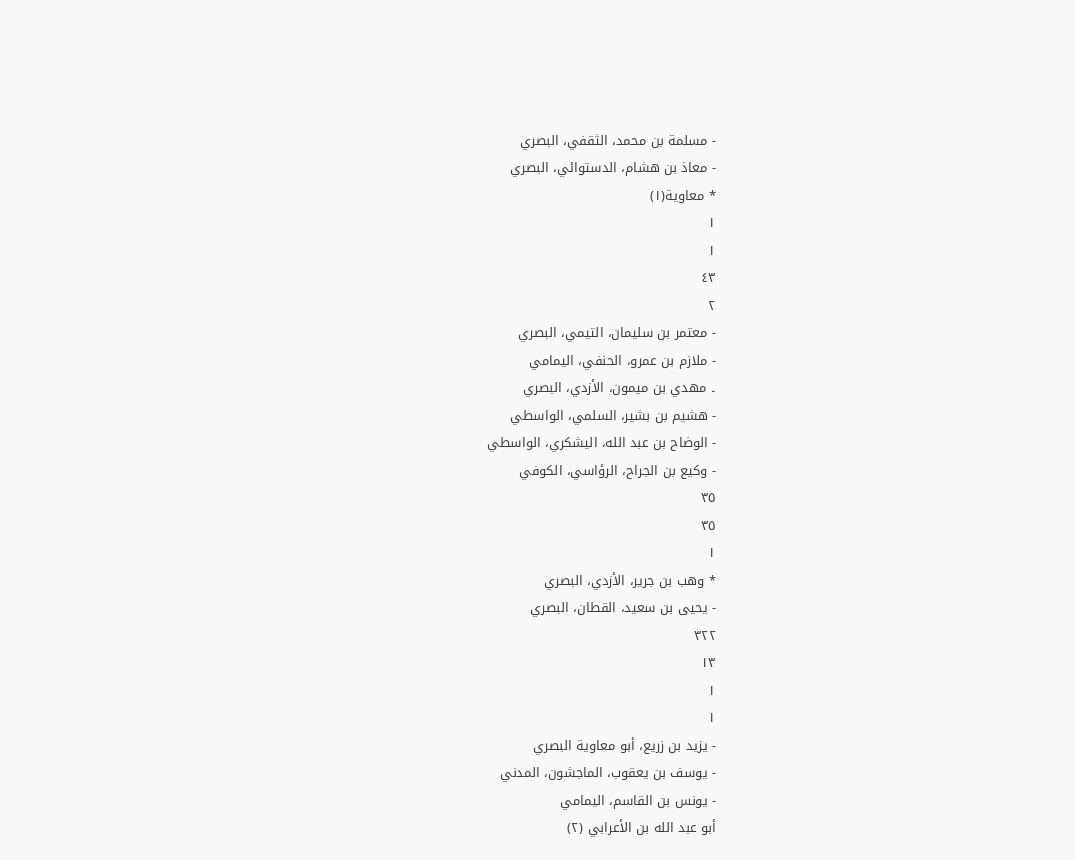- مسلمة بن محمد، الثقفي، البصري
- معاذ بن هشام، الدستوائي، البصري
* معاوية(١)
١
١
٤٣
٢
- معتمر بن سليمان، التيمي، البصري
- ملازم بن عمرو، الحنفي، اليمامي
۔ مهدي بن ميمون، الأزدي، البصري
- هشيم بن بشير، السلمي، الواسطي
- الوضاح بن عبد الله، اليشكري، الواسطي
- وكيع بن الجراح، الرؤاسي، الكوفي
٣٥
٣٥
١
* وهب بن جرير، الأزدي، البصري
- يحيى بن سعيد، القطان، البصري
٣٢٢
١٣
١
١
- يزيد بن زريع، أبو معاوية البصري
- يوسف بن يعقوب، الماجشون، المدني
- يونس بن القاسم، اليمامي
أبو عبد الله بن الأعرابي (٢)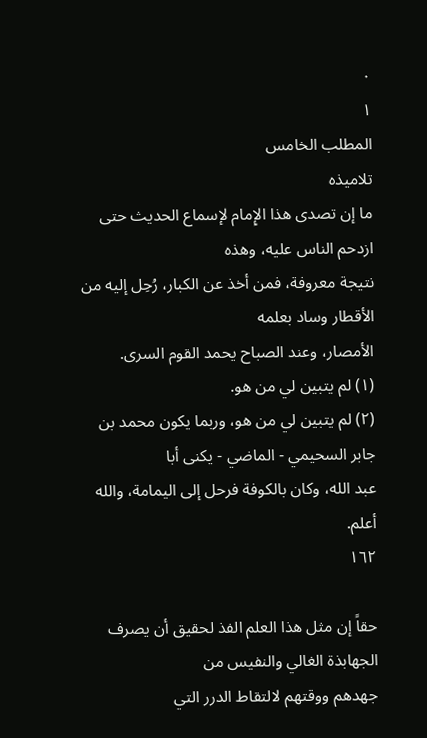٠
١
المطلب الخامس
تلاميذه
ما إن تصدى هذا الإِمام لإسماع الحديث حتى ازدحم الناس عليه، وهذه
نتيجة معروفة، فمن أخذ عن الكبار، رُحِل إليه من الأقطار وساد بعلمه
الأمصار، وعند الصباح يحمد القوم السرى.
(١) لم یتبين لي من هو.
(٢) لم يتبين لي من هو، وربما يكون محمد بن جابر السحيمي - الماضي - يكنى أبا
عبد الله، وكان بالكوفة فرحل إلى اليمامة، والله أعلم.
١٦٢

حقاً إن مثل هذا العلم الفذ لحقيق أن يصرف الجهابذة الغالي والنفيس من
جهدهم ووقتهم لالتقاط الدرر التي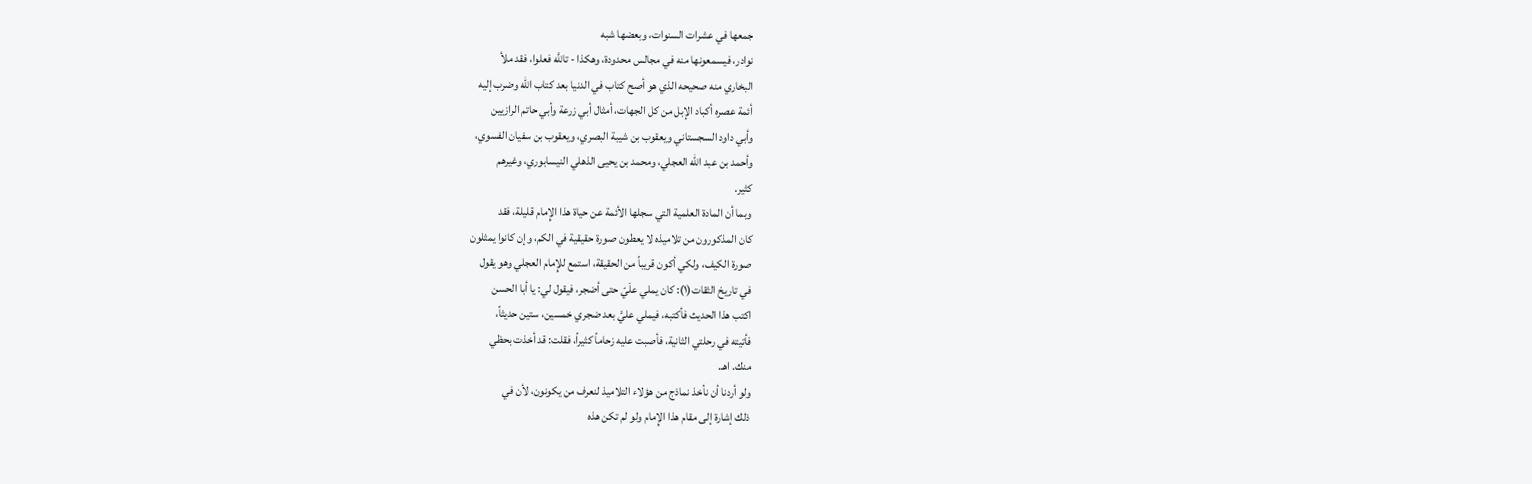جمعها في عشرات السنوات، وبعضها شبه
نوادر، فيسمعونها منه في مجالس محدودة، وهكذا - تاللَّه فعلوا، فقد ملأ
البخاري منه صحيحه الذي هو أصح كتاب في الدنيا بعد كتاب الله وضرب إليه
أئمة عصره أكباد الإبل من كل الجهات، أمثال أبي زرعة وأبي حاتم الرازيين
وأبي داود السجستاني ويعقوب بن شيبة البصري، ويعقوب بن سفيان الفسوي،
وأحمد بن عبد الله العجلي، ومحمد بن يحيى الذهلي النيسابوري، وغيرهم
کثیر.
وبما أن المادة العلمية التي سجلها الأئمة عن حياة هذا الإِمام قليلة، فقد
كان المذكورون من تلاميذه لا يعطون صورة حقيقية في الكم، وإن كانوا يمثلون
صورة الكيف، ولكي أكون قريباً من الحقيقة، استمع للإِمام العجلي وهو يقول
في تاريخ الثقات(١): كان يملي علَيّ حتى أضجر، فيقول لي: يا أبا الحسن
اكتب هذا الحديث فأكتبه، فيملي عليَّ بعد ضجري خمسين، ستين حديثاً،
فأتيته في رحلتي الثانية، فأصبت عليه زحاماً كثيراً، فقلت: قد أخذت بحظي
منك. اهـ.
ولو أردنا أن نأخذ نماذج من هؤلاء التلاميذ لنعرف من يكونون، لأن في
ذلك إشارة إلى مقام هذا الإِمام ولو لم تكن هذه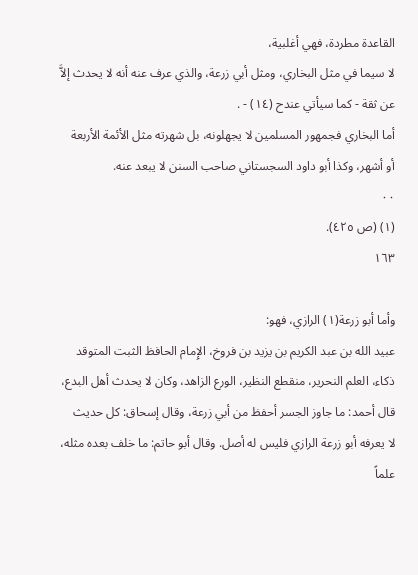القاعدة مطردة، فهي أغلبية،
لا سيما في مثل البخاري، ومثل أبي زرعة، والذي عرف عنه أنه لا يحدث إلاَّ
عن ثقة - كما سيأتي عندح (١٤) - .
أما البخاري فجمهور المسلمين لا يجهلونه، بل شهرته مثل الأئمة الأربعة
أو أشهر، وكذا أبو داود السجستاني صاحب السنن لا يبعد عنه.
٠٠
(١) (ص ٤٢٥).
١٦٣

وأما أبو زرعة(١) الرازي، فهو:
عبيد الله بن عبد الكريم بن يزيد بن فروخ، الإِمام الحافظ الثبت المتوقد
ذكاء، العلم النحرير، منقطع النظير، الورع الزاهد، وكان لا يحدث أهل البدع،
قال أحمد: ما جاوز الجسر أحفظ من أبي زرعة، وقال إسحاق: كل حديث
لا يعرفه أبو زرعة الرازي فليس له أصل. وقال أبو حاتم: ما خلف بعده مثله،
علماً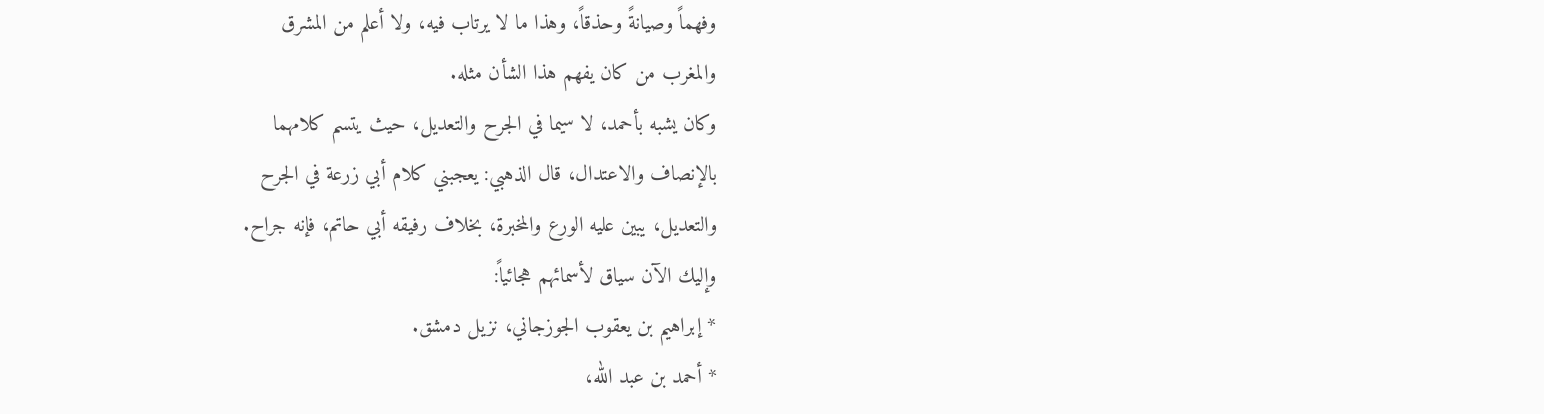وفهماً وصيانةً وحذقاً، وهذا ما لا يرتاب فيه، ولا أعلم من المشرق
والمغرب من كان يفهم هذا الشأن مثله.
وكان يشبه بأحمد، لا سيما في الجرح والتعديل، حيث يتسم كلامهما
بالإنصاف والاعتدال، قال الذهبي: يعجبني كلام أبي زرعة في الجرح
والتعديل، يبين عليه الورع والمخبرة، بخلاف رفيقه أبي حاتم، فإنه جراح.
وإليك الآن سياق لأسمائهم هجائياً:
* إبراهيم بن يعقوب الجوزجاني، نزيل دمشق.
* أحمد بن عبد الله،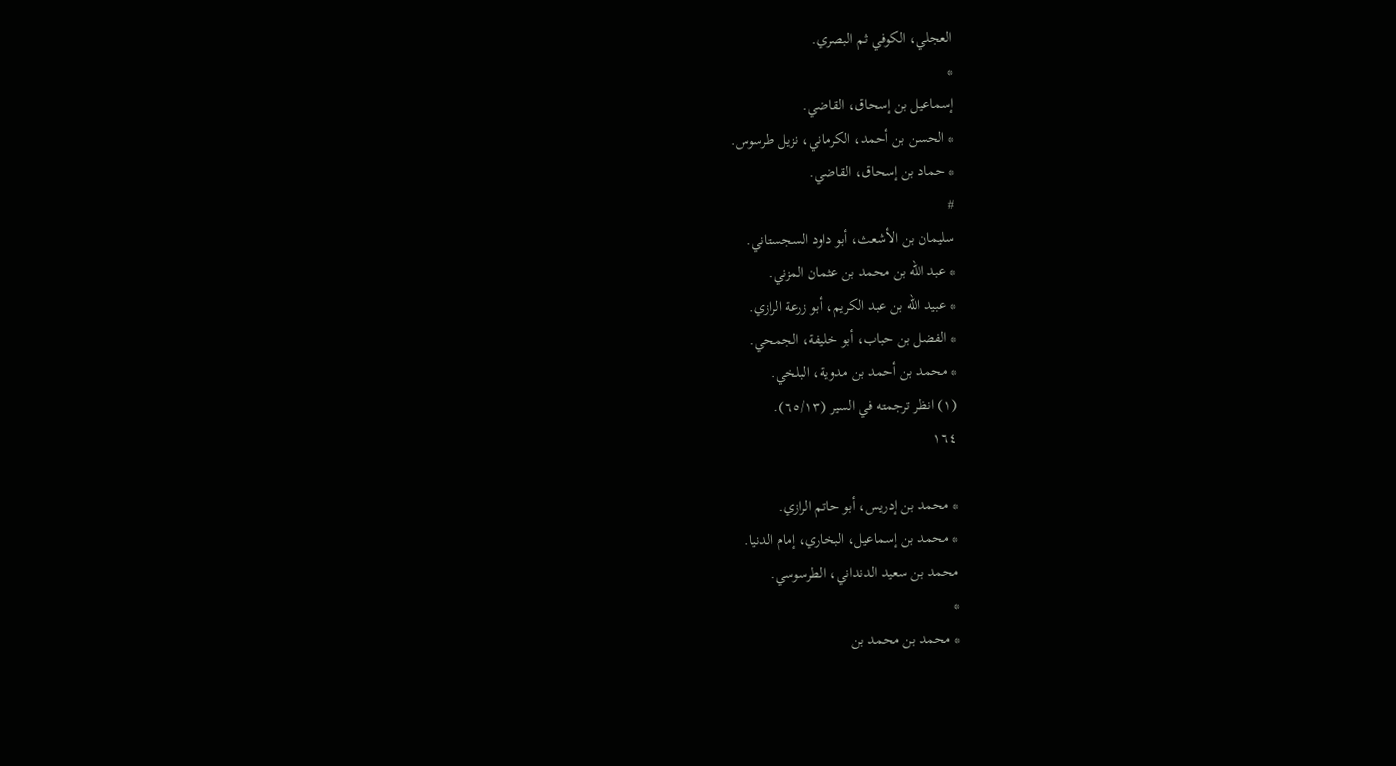العجلي، الكوفي ثم البصري.
*
إسماعيل بن إسحاق، القاضي.
* الحسن بن أحمد، الكرماني، نزيل طرسوس.
* حماد بن إسحاق، القاضي.
#
سليمان بن الأشعث، أبو داود السجستاني.
* عبد الله بن محمد بن عثمان المزني.
* عبيد الله بن عبد الكريم، أبو زرعة الرازي.
* الفضل بن حباب، أبو خليفة، الجمحي.
* محمد بن أحمد بن مدوية، البلخي.
(١) انظر ترجمته في السير (٦٥/١٣).
١٦٤

* محمد بن إدريس، أبو حاتم الرازي.
* محمد بن إسماعيل، البخاري، إمام الدنيا.
محمد بن سعيد الدنداني، الطرسوسي.
*
* محمد بن محمد بن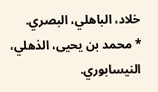خلاد، الباهلي، البصري.
* محمد بن يحيى، الذهلي، النيسابوري.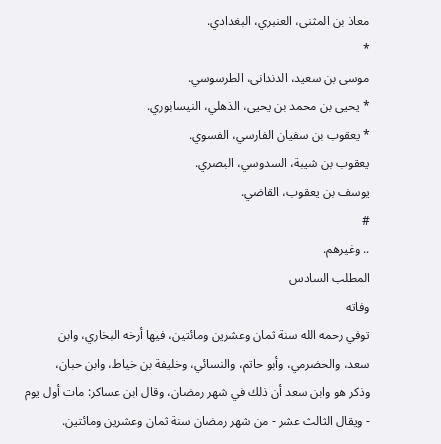معاذ بن المثنى، العنبري، البغدادي.
*
موسى بن سعيد، الدندانى، الطرسوسي.
* يحيى بن محمد بن يحيى، الذهلي، النيسابوري.
* يعقوب بن سفيان الفارسي، الفسوي.
يعقوب بن شيبة، السدوسي، البصري.
يوسف بن يعقوب، القاضي.
#
.. وغيرهم.
المطلب السادس
وفاته
توفي رحمه الله سنة ثمان وعشرين ومائتين، فيها أرخه البخاري، وابن
سعد، والحضرمي، وأبو حاتم، والنسائي، وخليفة بن خياط، وابن حبان،
وذكر هو وابن سعد أن ذلك في شهر رمضان، وقال ابن عساكر: مات أول يوم
- ويقال الثالث عشر - من شهر رمضان سنة ثمان وعشرين ومائتين.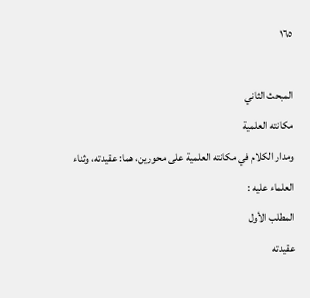١٦٥

المبحث الثاني
مكانته العلمية
ومدار الكلام في مكانته العلمية على محورين، هما: عقيدته، وثناء
العلماء عليه :
المطلب الأول
عقيدته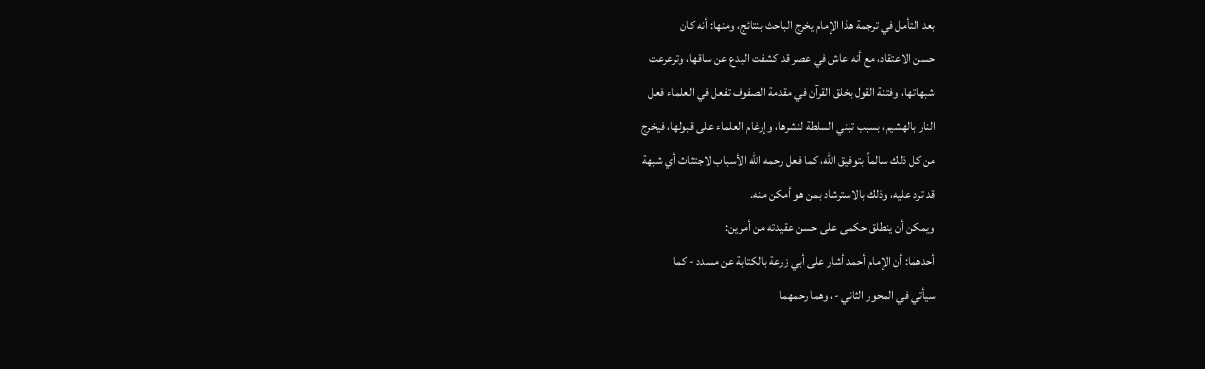بعد التأمل في ترجمة هذا الإمام يخرج الباحث بنتائج، ومنها: أنه كان
حسن الاعتقاد، مع أنه عاش في عصر قد كشفت البدع عن ساقها، وترعرعت
شبهاتها، وفتنة القول بخلق القرآن في مقدمة الصفوف تفعل في العلماء فعل
النار بالهشيم، بسبب تبني السلطة لنشرها، وإرغام العلماء على قبولها، فيخرج
من كل ذلك سالماً بتوفيق الله، كما فعل رحمه الله الأسباب لاجتثاث أي شبهة
قد ترد عليه، وذلك بالاسترشاد بمن هو أمکن منه.
ویمکن أن ينطلق حکمی علی حسن عقيدته من أمرين:
أحدهما: أن الإمام أحمد أشار على أبي زرعة بالكتابة عن مسدد - كما
سيأتي في المحور الثاني -، وهما رحمهما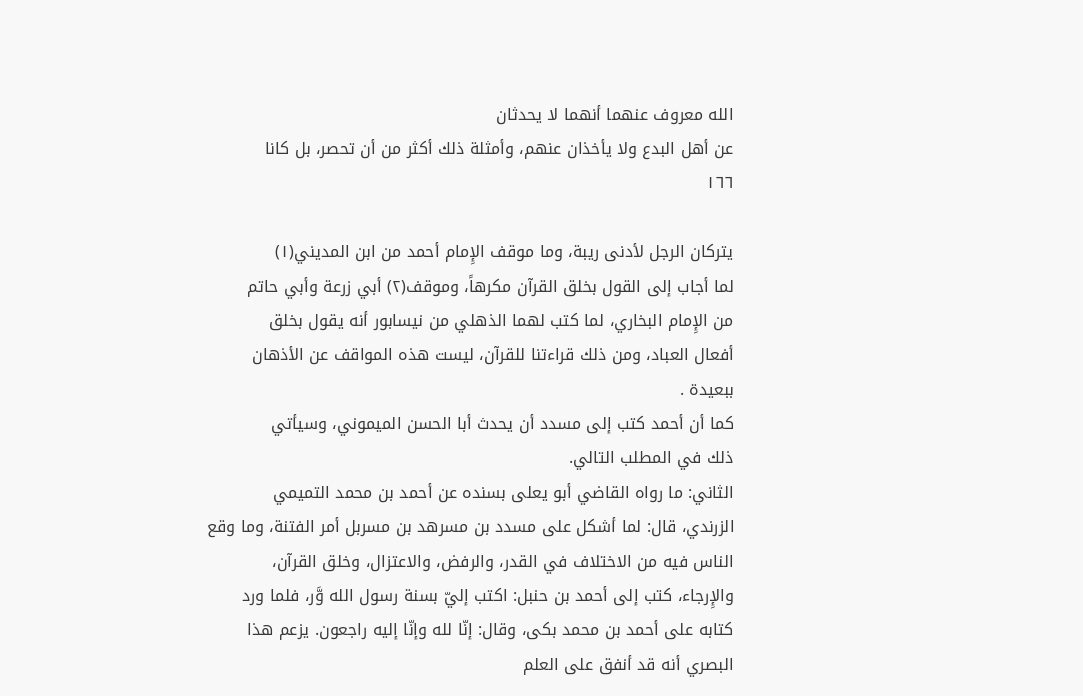الله معروف عنهما أنهما لا يحدثان
عن أهل البدع ولا يأخذان عنهم، وأمثلة ذلك أكثر من أن تحصر، بل كانا
١٦٦

يتركان الرجل لأدنى ريبة، وما موقف الإِمام أحمد من ابن المديني(١)
لما أجاب إلى القول بخلق القرآن مكرهاً، وموقف(٢) أبي زرعة وأبي حاتم
من الإِمام البخاري، لما كتب لهما الذهلي من نيسابور أنه يقول بخلق
أفعال العباد، ومن ذلك قراءتنا للقرآن، ليست هذه المواقف عن الأذهان
ببعيدة .
كما أن أحمد كتب إلى مسدد أن يحدث أبا الحسن الميموني، وسيأتي
ذلك في المطلب التالي.
الثاني: ما رواه القاضي أبو يعلى بسنده عن أحمد بن محمد التميمي
الزرندي، قال: لما أشكل على مسدد بن مسرهد بن مسربل أمر الفتنة، وما وقع
الناس فيه من الاختلاف في القدر، والرفض، والاعتزال، وخلق القرآن،
والإِرجاء، كتب إلى أحمد بن حنبل: اكتب إليّ بسنة رسول الله وَّر، فلما ورد
كتابه على أحمد بن محمد بكى، وقال: إنّا لله وإنّا إليه راجعون. يزعم هذا
البصري أنه قد أنفق على العلم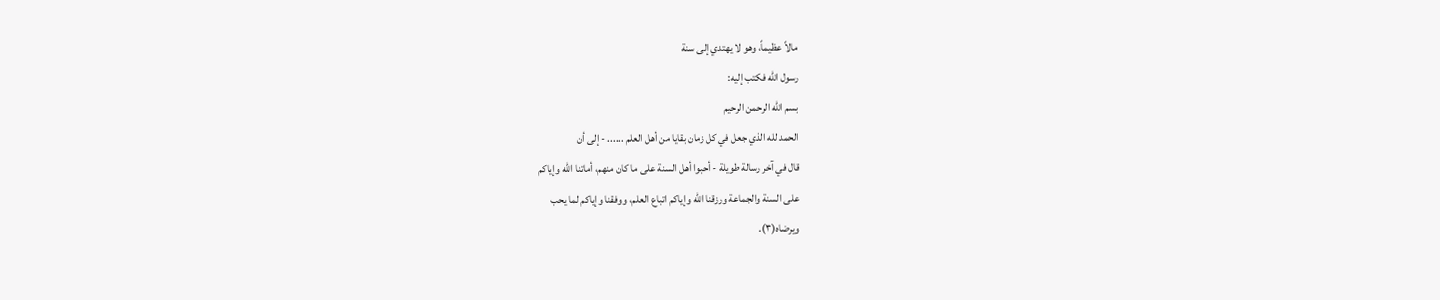مالاً عظيماً، وهو لا يهتدي إلى سنة
رسول الله فكتب إليه:
بسم الله الرحمن الرحيم
الحمد لله الذي جعل في كل زمان بقايا من أهل العلم ...... - إلى أن
قال في آخر رسالة طويلة - أحبوا أهل السنة على ما كان منهم، أماتنا الله وإياكم
على السنة والجماعة ورزقنا الله وإياكم اتباع العلم، ووفقنا وإياكم لما يحب
ويرضاه(٣).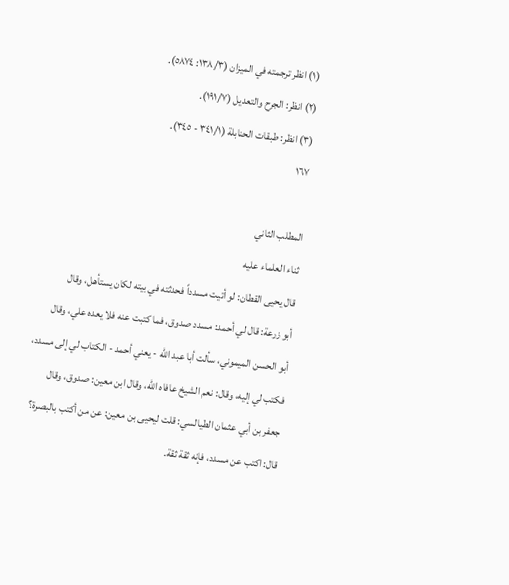(١) انظر ترجمته في الميزان (١٣٨/٣: ٥٨٧٤).
(٢) انظر: الجرح والتعديل (١٩١/٧).
(٣) انظر: طبقات الحنابلة (٣٤١/١ - ٣٤٥).
١٦٧

المطلب الثاني
ثناء العلماء عليه
قال يحيى القطان: لو أتيت مسدداً فحدثته في بيته لكان يستأهل، وقال
أبو زرعة: قال لي أحمد: مسدد صدوق، فما كتبت عنه فلا يعده علي، وقال
أبو الحسن المیموني، سألت أبا عبد الله - يعني أحمد - الكتاب لي إلى مسدد،
فكتب لي إليه، وقال: نعم الشيخ عافاه الله، وقال ابن معين: صدوق، وقال
جعفر بن أبي عثمان الطيالسي: قلت ليحيى بن معين: عن من أكتب بالبصرة؟
قال: اكتب عن مسدد، فإنه ثقة ثقة.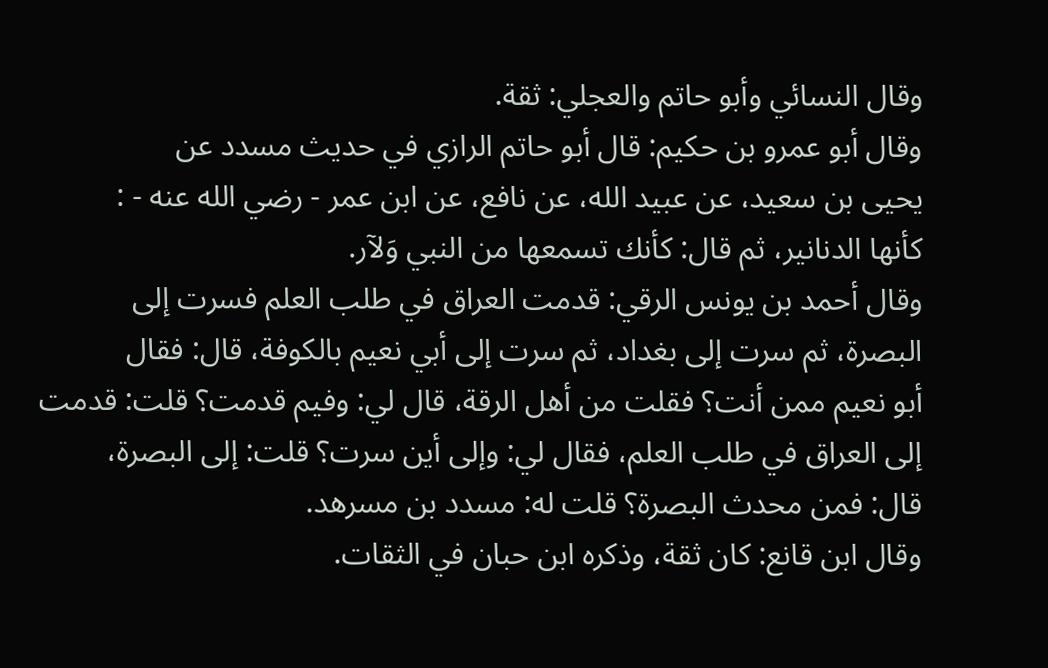وقال النسائي وأبو حاتم والعجلي: ثقة.
وقال أبو عمرو بن حكيم: قال أبو حاتم الرازي في حديث مسدد عن
يحيى بن سعيد، عن عبيد الله، عن نافع، عن ابن عمر - رضي الله عنه - :
كأنها الدنانير، ثم قال: كأنك تسمعها من النبي وَلآر.
وقال أحمد بن يونس الرقي: قدمت العراق في طلب العلم فسرت إلى
البصرة، ثم سرت إلى بغداد، ثم سرت إلى أبي نعيم بالكوفة، قال: فقال
أبو نعيم ممن أنت؟ فقلت من أهل الرقة، قال لي: وفيم قدمت؟ قلت: قدمت
إلى العراق في طلب العلم، فقال لي: وإلى أين سرت؟ قلت: إلى البصرة،
قال: فمن محدث البصرة؟ قلت له: مسدد بن مسرهد.
وقال ابن قانع: کان ثقة، وذكره ابن حبان في الثقات.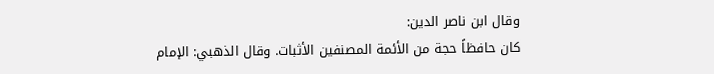وقال ابن ناصر الدين:
كان حافظاً حجة من الأئمة المصنفين الأثبات. وقال الذهبي: الإمام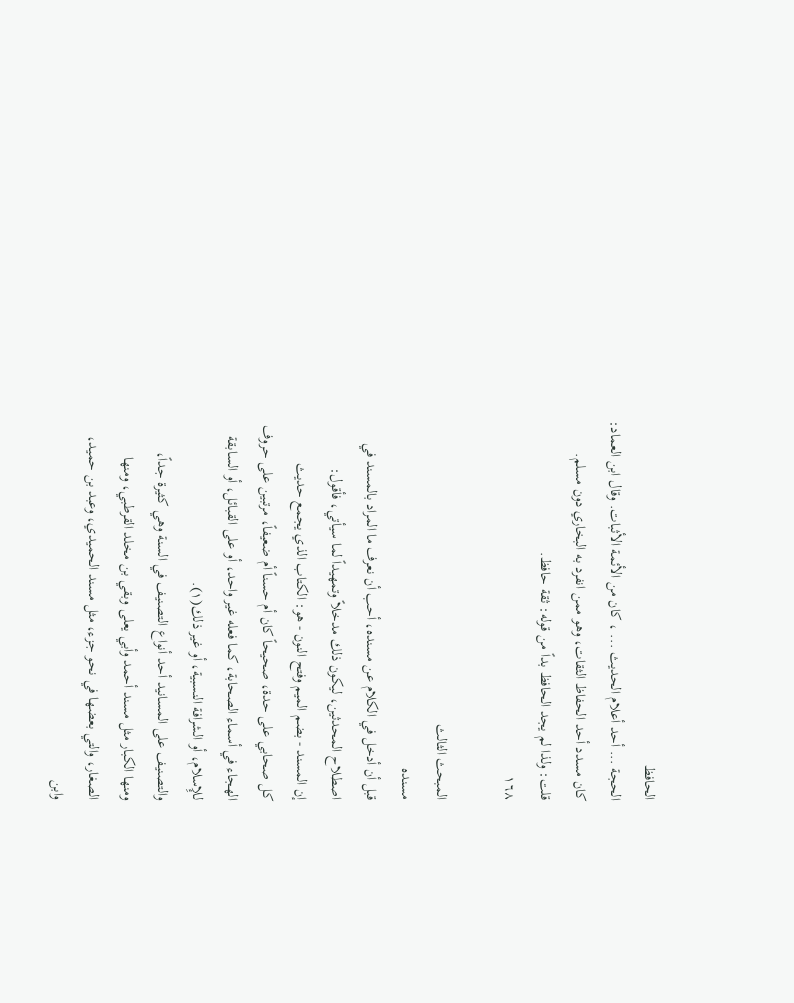الحافظ
الحجة ... أحد أعلام الحديث ... ، كان من الأئمة الأثبات. وقال ابن العماد:
کان مسدد أحد الحفاظ الثقات، وهو ممن انفرد به البخاري دون مسلم.
قلت: ولذا لم يجد الحافظ بداً من قوله: ثقة حافظ.
١٦٨

المبحث الثالث
مسنده
قبل أن أدخل في الكلام عن مسنده، أحب أن نعرف ما المراد بالمسند في
اصطلاح المحدثين، ليكون ذلك مدخلاً وتمهيداً لما سيأتي، فأقول:
إن المسند - بضم الميم وفتح النون - هو: الکتاب الذي يجمع حدیث
كل صحابي على حدة، صحيحاً كان أم حسناً أم ضعيفاً، مرتبين على حروف
الهجاء في أسماء الصحابة، كما فعله غير واحد، أو على القبائل، أو السابقة
للإِسلام، أو الشرافة النسبية، أو غير ذلك(١).
والتصنيف على المسانيد أحد أنواع التصنيف في السنة وهي كثيرة جداً،
ومنها الكبار مثل مسند أحمد وأبي يعلى وبقي بن مخلد القرطبي، ومنها
الصغار، والتي بعضها في نحو جزء، مثل مسند الحميدي، وعبد بن حميد،
وابن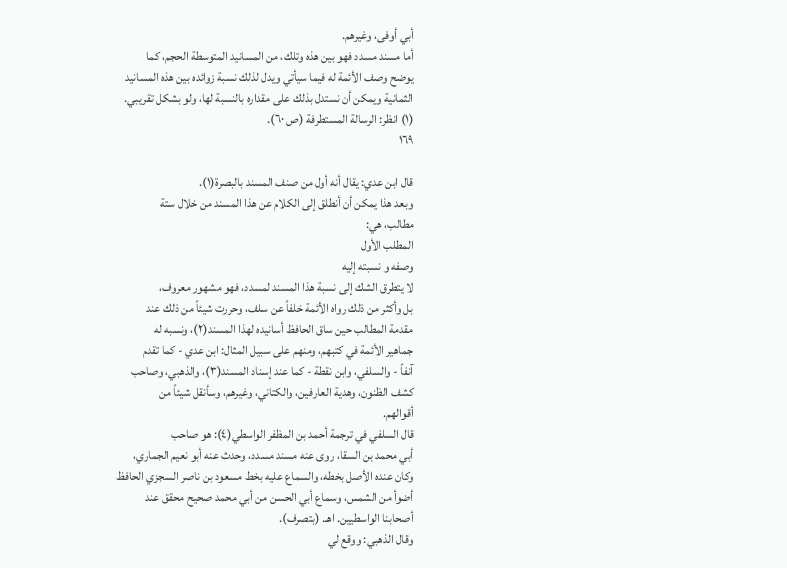أبي أوفى، وغيرهم.
أما مسند مسدد فهو بين هذه وتلك، من المسانيد المتوسطة الحجم، كما
يوضح وصف الأئمة له فيما سيأتي ويدل لذلك نسبة زوائده بين هذه المسانيد
الثمانية ويمكن أن نستدل بذلك على مقداره بالنسبة لها، ولو بشكل تقريبي.
(١) انظر: الرسالة المستطرفة (ص ٦٠).
١٦٩

قال ابن عدي: يقال أنه أول من صنف المسند بالبصرة(١).
وبعد هذا يمكن أن أنطلق إلى الكلام عن هذا المسند من خلال ستة
مطالب، هي:
المطلب الأول
وصفه و نسبته إليه
لا يتطرق الشك إلى نسبة هذا المسند لمسدد، فهو مشهور معروف،
بل وأكثر من ذلك رواه الأئمة خلفاً عن سلف، وحررت شيئاً من ذلك عند
مقدمة المطالب حين ساق الحافظ أسانيده لهذا المسند(٢)، ونسبه له
جماهير الأئمة في كتبهم، ومنهم على سبيل المثال: ابن عدي - كما تقدم
آنفاً - والسلفي، وابن نقطة - كما عند إسناد المسند(٣)، والذهبي، وصاحب
كشف الظنون، وهدية العارفين، والكتاني، وغيرهم، وسأنقل شيئاً من
أقوالهم.
قال السلفي في ترجمة أحمد بن المظفر الواسطي(٤): هو صاحب
أبي محمد بن السقا، روى عنه مسند مسدد، وحدث عنه أبو نعيم الجماري،
وكان عنده الأصل بخطه، والسماع عليه بخط مسعود بن ناصر السجزي الحافظ
أضوأ من الشمس، وسماع أبي الحسن من أبي محمد صحيح محقق عند
أصحابنا الواسطيين. اهـ. (بتصرف).
وقال الذهبي: ووقع لي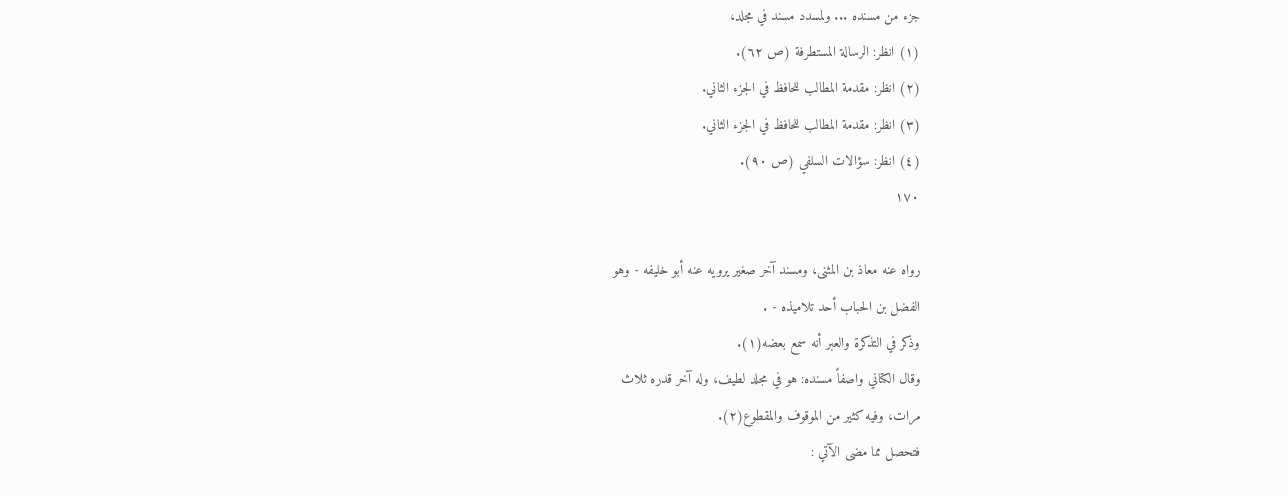جزء من مسنده ... ولمسدد مسند في مجلد،
(١) انظر: الرسالة المستطرفة (ص ٦٢).
(٢) انظر: مقدمة المطالب للحافظ في الجزء الثاني.
(٣) انظر: مقدمة المطالب للحافظ في الجزء الثاني.
(٤) انظر: سؤالات السلفي (ص ٩٠).
١٧٠

رواه عنه معاذ بن المثنى، ومسند آخر صغير يرويه عنه أبو خليفه - وهو
الفضل بن الحباب أحد تلاميذه - .
وذكر في التذكرة والعبر أنه سمع بعضه(١).
وقال الكتاني واصفاً مسنده: هو في مجلد لطيف، وله آخر قدره ثلاث
مرات، وفيه كثير من الموقوف والمقطوع(٢).
فتحصل مما مضى الآتي :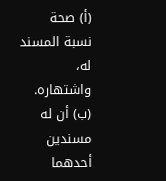(أ) صحة نسبة المسند له، واشتهاره.
(ب) أن له مسندين أحدهما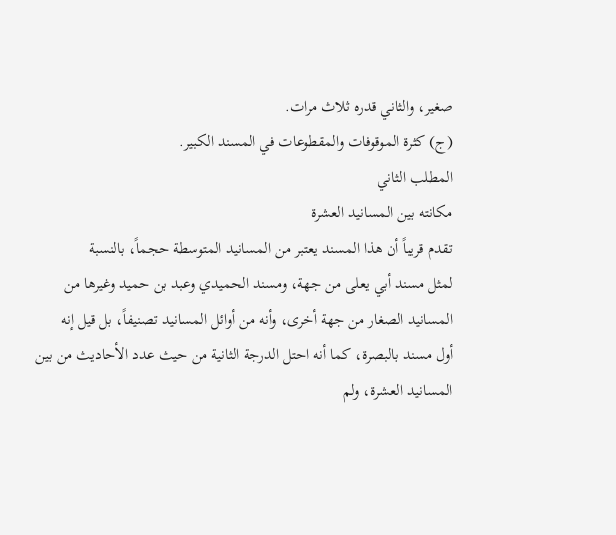صغير، والثاني قدره ثلاث مرات.
(ج) كثرة الموقوفات والمقطوعات في المسند الكبير.
المطلب الثاني
مكانته بين المسانيد العشرة
تقدم قريباً أن هذا المسند يعتبر من المسانيد المتوسطة حجماً، بالنسبة
لمثل مسند أبي يعلى من جهة، ومسند الحميدي وعبد بن حميد وغيرها من
المسانيد الصغار من جهة أخرى، وأنه من أوائل المسانيد تصنيفاً، بل قيل إنه
أول مسند بالبصرة، كما أنه احتل الدرجة الثانية من حيث عدد الأحاديث من بين
المسانيد العشرة، ولم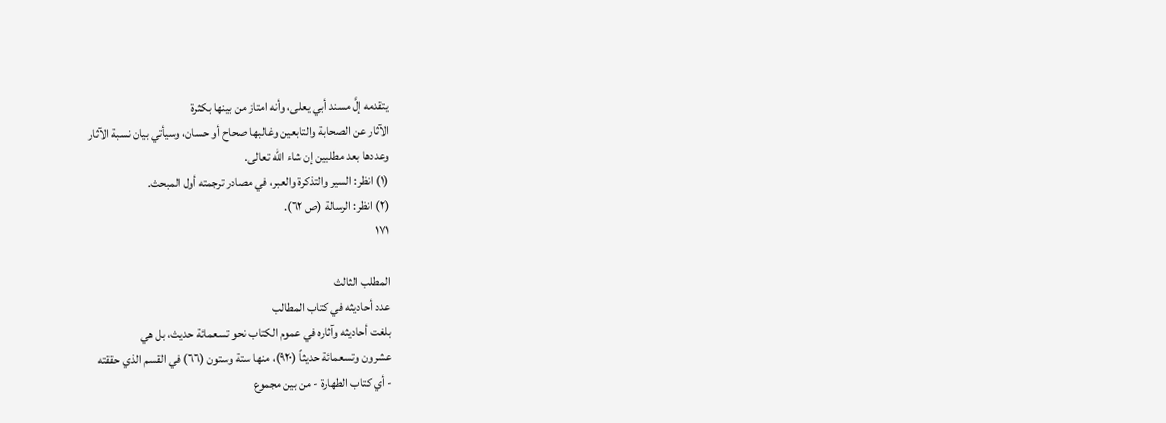يتقدمه إلَّ مسند أبي يعلى، وأنه امتاز من بينها بكثرة
الآثار عن الصحابة والتابعين وغالبها صحاح أو حسان، وسيأتي بيان نسبة الآثار
وعددها بعد مطلبين إن شاء الله تعالى.
(١) انظر: السير والتذكرة والعبر، في مصادر ترجمته أول المبحث.
(٢) انظر: الرسالة (ص ٦٢).
١٧١

المطلب الثالث
عدد أحاديثه في كتاب المطالب
بلغت أحاديثه وآثاره في عموم الكتاب نحو تسعمائة حديث، بل هي
عشرون وتسعمائة حديثاً (٩٢٠)، منها ستة وستون (٦٦) في القسم الذي حققته
- أي كتاب الطهارة - من بين مجموع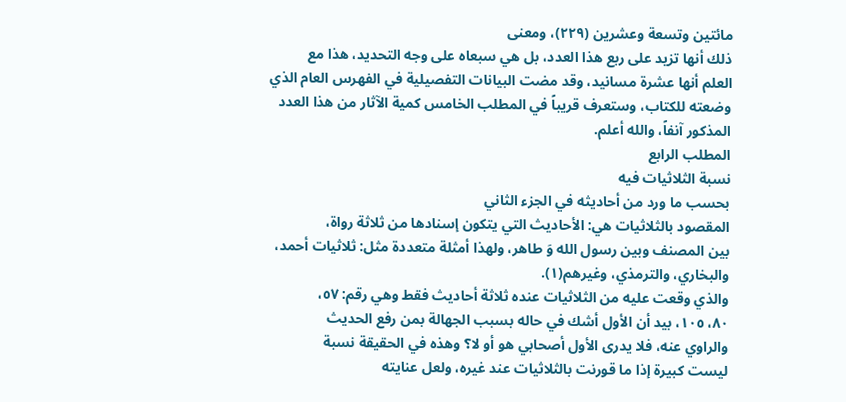مائتين وتسعة وعشرين (٢٢٩)، ومعنى
ذلك أنها تزيد على ربع هذا العدد، بل هي سبعاه على وجه التحديد، هذا مع
العلم أنها عشرة مسانيد، وقد مضت البيانات التفصيلية في الفهرس العام الذي
وضعته للكتاب، وستعرف قريباً في المطلب الخامس كمية الآثار من هذا العدد
المذكور آنفاً، والله أعلم.
المطلب الرابع
نسبة الثلاثيات فيه
بحسب ما ورد من أحاديثه في الجزء الثاني
المقصود بالثلاثيات هي: الأحاديث التي يتكون إسنادها من ثلاثة رواة،
بين المصنف وبين رسول الله وَ طاهر، ولهذا أمثلة متعددة مثل: ثلاثيات أحمد،
والبخاري، والترمذي، وغيرهم(١).
والذي وقعت عليه من الثلاثيات عنده ثلاثة أحاديث فقط وهي رقم: ٥٧،
٨٠، ١٠٥، بيد أن الأول أشك في حاله بسبب الجهالة بمن رفع الحديث
والراوي عنه، فلا يدرى الأول أصحابي هو أو لا؟ وهذه في الحقيقة نسبة
لیست کبیرة إذا ما قورنت بالثلاثیات عند غيره، ولعل عنایته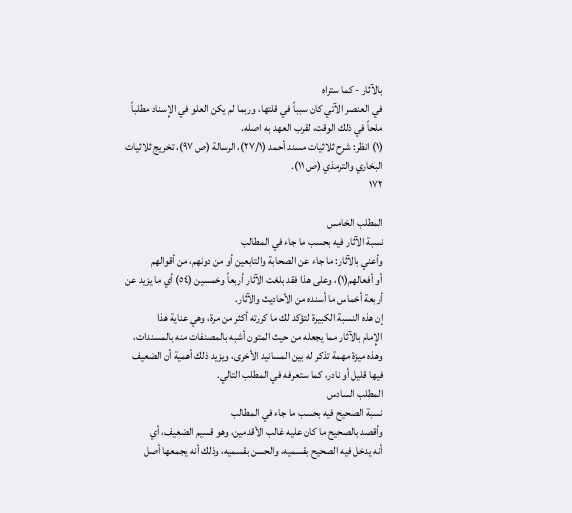بالآثار - کما ستراه
في العنصر الآتي كان سبباً في قلتها، وربما لم يكن العلو في الإِسناد مطلباً
ملحاً في ذلك الوقت، لقرب العهد به اصله.
(١) انظر: شرح ثلاثيات مسند أحمد (٢٧/١)، الرسالة (ص ٩٧)، تخريج ثلاثيات
البخاري والترمذي (ص ١١).
١٧٢

المطلب الخامس
نسبة الآثار فيه بحسب ما جاء في المطالب
وأعني بالآثار: ما جاء عن الصحابة والتابعين أو من دونهم، من أقوالهم
أو أفعالهم(١)، وعلى هذا فقد بلغت الآثار أربعاً وخمسين (٥٤) أي ما يزيد عن
أربعة أخماس ما أسنده من الأحاديث والآثار.
إن هذه النسبة الكبيرة لتؤكد لك ما كررته أكثر من مرة، وهي عناية هذا
الإِمام بالآثار مما يجعله من حيث المتون أشبه بالمصنفات منه بالمسندات،
وهذه ميزة مهمة تذكر له بين المسانيد الأخرى، ويزيد ذلك أهمية أن الضعيف
فيها قليل أو نادر، كما ستعرفه في المطلب التالي.
المطلب السادس
نسبة الصحيح فيه بحسب ما جاء في المطالب
وأقصد بالصحيح ما كان عليه غالب الأقدمين، وهو قسيم الضعيف، أي
أنه يدخل فيه الصحيح بقسميه، والحسن بقسميه، وذلك أنه يجمعها أصل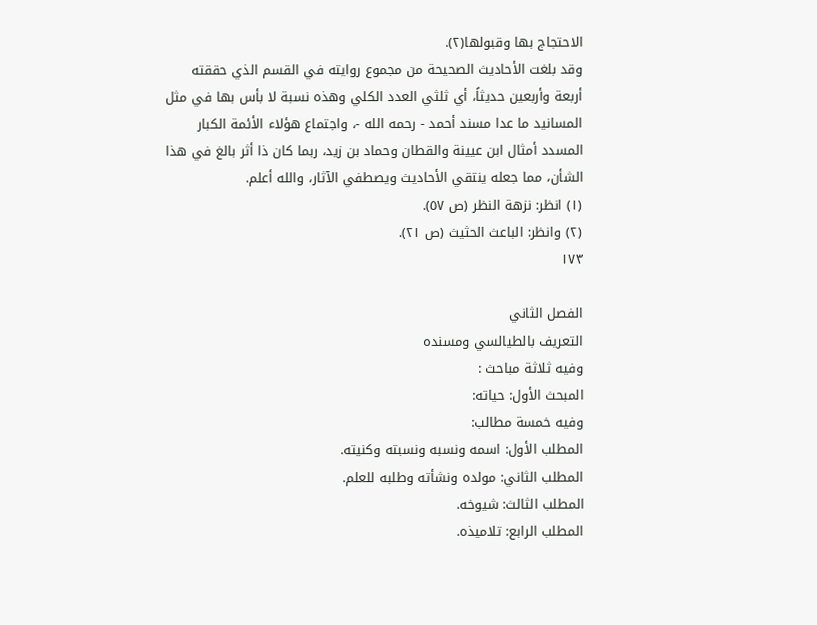الاحتجاج بها وقبولها(٢).
وقد بلغت الأحاديث الصحيحة من مجموع روايته في القسم الذي حققته
أربعة وأربعين حديثاً، أي ثلثي العدد الكلي وهذه نسبة لا بأس بها في مثل
المسانيد ما عدا مسند أحمد - رحمه الله -، واجتماع هؤلاء الأئمة الكبار
المسدد أمثال ابن عيينة والقطان وحماد بن زيد، ربما كان ذا أثر بالغ في هذا
الشأن، مما جعله ينتقي الأحاديث ويصطفي الآثار، والله أعلم.
(١) انظر: نزهة النظر (ص ٥٧).
(٢) وانظر: الباعث الحثيث (ص ٢١).
١٧٣

الفصل الثاني
التعريف بالطيالسي ومسنده
وفيه ثلاثة مباحث :
المبحث الأول: حیاته:
وفيه خمسة مطالب:
المطلب الأول: اسمه ونسبه ونسبته وکنیته.
المطلب الثاني: مولده ونشأته وطلبه للعلم.
المطلب الثالث: شيوخه.
المطلب الرابع: تلاميذه.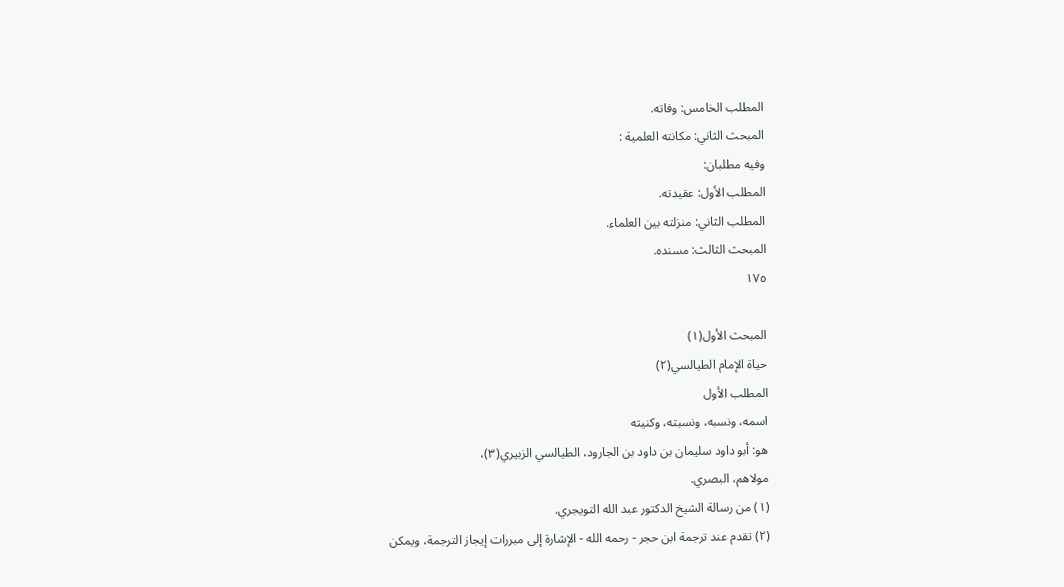المطلب الخامس: وفاته.
المبحث الثاني: مكانته العلمية :
وفيه مطلبان:
المطلب الأول: عقيدته.
المطلب الثاني: منزلته بين العلماء.
المبحث الثالث: مسنده.
١٧٥

المبحث الأول(١)
حياة الإمام الطيالسي(٢)
المطلب الأول
اسمه، ونسبه، ونسبته، وكنيته
هو: أبو داود سليمان بن داود بن الجارود، الطيالسي الزبيري(٣)،
مولاهم، البصري.
(١) من رسالة الشيخ الدكتور عبد الله التويجري.
(٢) تقدم عند ترجمة ابن حجر - رحمه الله - الإشارة إلى مبررات إيجاز الترجمة، ويمكن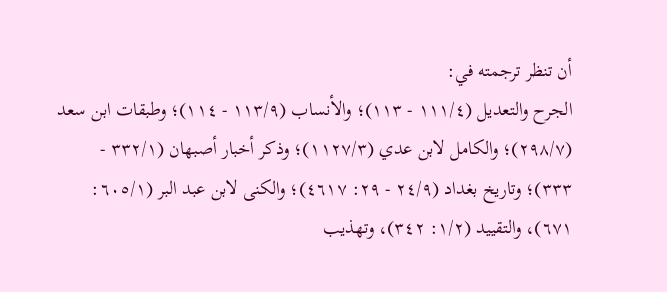أن تنظر ترجمته في:
الجرح والتعديل (١١١/٤ - ١١٣)؛ والأنساب (١١٣/٩ - ١١٤)؛ وطبقات ابن سعد
(٢٩٨/٧)؛ والكامل لابن عدي (١١٢٧/٣)؛ وذكر أخبار أصبهان (٣٣٢/١ -
٣٣٣)؛ وتاريخ بغداد (٢٤/٩ - ٢٩: ٤٦١٧)؛ والكنى لابن عبد البر (٦٠٥/١:
٦٧١)، والتقييد (١/٢: ٣٤٢)، وتهذيب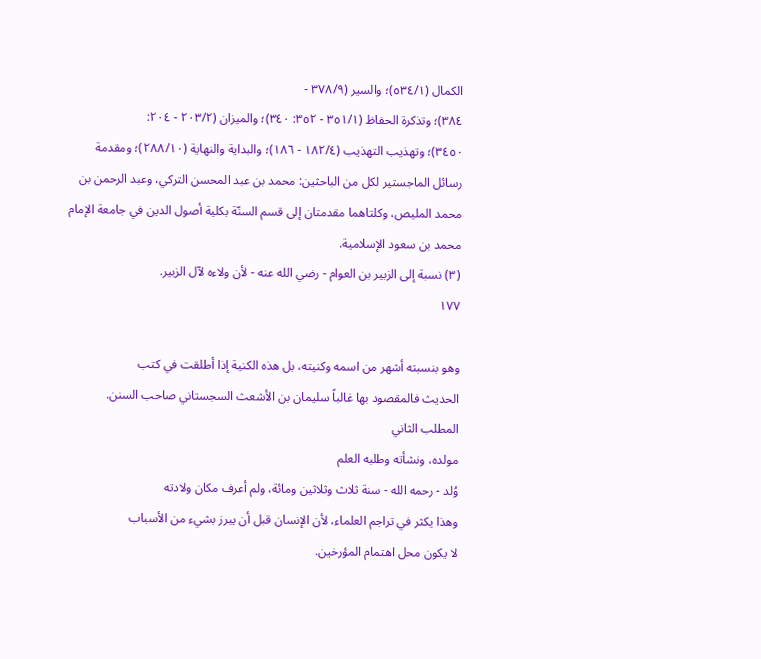الكمال (٥٣٤/١)؛ والسير (٣٧٨/٩ -
٣٨٤)؛ وتذكرة الحفاظ (٣٥١/١ - ٣٥٢: ٣٤٠)؛ والميزان (٢٠٣/٢ - ٢٠٤:
٣٤٥٠)؛ وتهذيب التهذيب (١٨٢/٤ - ١٨٦)؛ والبداية والنهاية (٢٨٨/١٠)؛ ومقدمة
رسائل الماجستير لكل من الباحثين: محمد بن عبد المحسن التركي، وعبد الرحمن بن
محمد المليص، وكلتاهما مقدمتان إلى قسم السنّة بكلية أصول الدين في جامعة الإمام
محمد بن سعود الإسلامية.
(٣) نسبة إلى الزبير بن العوام - رضي الله عنه - لأن ولاءه لآل الزبير.
١٧٧

وهو بنسبته أشهر من اسمه وكنيته، بل هذه الكنية إذا أطلقت في كتب
الحديث فالمقصود بها غالباً سليمان بن الأشعث السجستاني صاحب السنن.
المطلب الثاني
مولده، ونشأته وطلبه العلم
وُلد - رحمه الله - سنة ثلاث وثلاثين ومائة، ولم أعرف مكان ولادته
وهذا يكثر في تراجم العلماء، لأن الإنسان قبل أن يبرز بشيء من الأسباب
لا یکون محل اهتمام المؤرخین.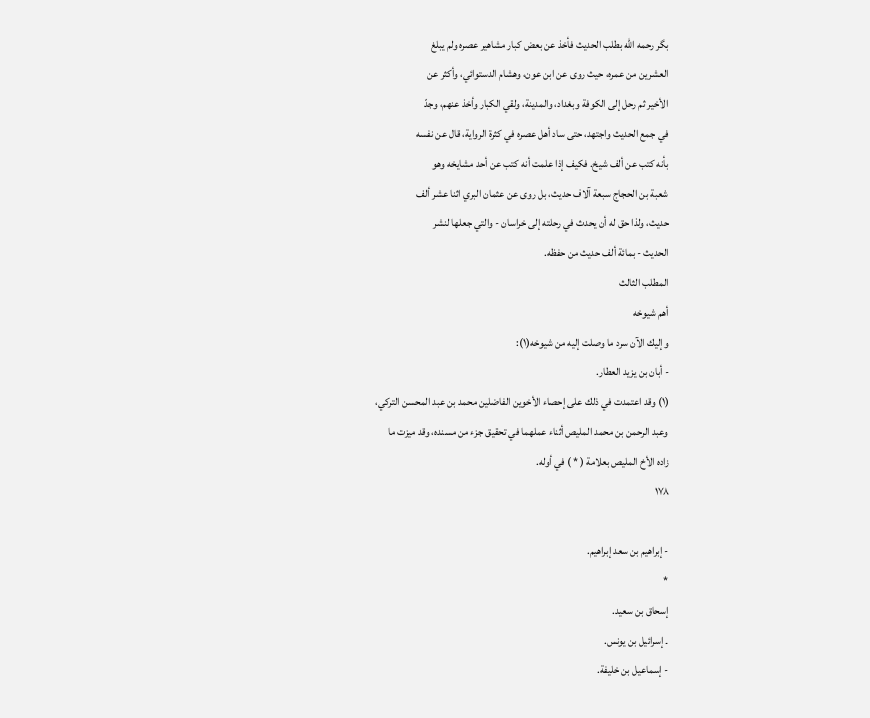بگر رحمه الله بطلب الحدیث فأخذ عن بعض كبار مشاهیر عصره ولم يبلغ
العشرين من عمره، حيث روى عن ابن عون، وهشام الدستوائي، وأكثر عن
الأخير ثم رحل إلى الكوفة وبغداد، والمدينة، ولقي الكبار وأخذ عنهم، وجدّ
في جمع الحديث واجتهد، حتى ساد أهل عصره في كثرة الرواية، قال عن نفسه
بأنه كتب عن ألف شيخ. فكيف إذا علمت أنه كتب عن أحد مشايخه وهو
شعبة بن الحجاج سبعة آلاف حدیث، بل روى عن عثمان البري اثنا عشر ألف
حديث، ولذا حق له أن يحدث في رحلته إلى خراسان - والتي جعلها لنشر
الحدیث - بمائة ألف حديث من حفظه.
المطلب الثالث
أهم شيوخه
وإليك الآن سرد ما وصلت إليه من شيوخه(١):
- أبان بن يزيد العطار.
(١) وقد اعتمدت في ذلك على إحصاء الأخوين الفاضلين محمد بن عبد المحسن التركي،
وعبد الرحمن بن محمد الملیص أثناء عملهما في تحقیق جزء من مسنده، وقد میزت ما
زاده الأخ المليص بعلامة ( * ) في أوله.
١٧٨

- إبراهيم بن سعد إبراهيم.
*
إسحاق بن سعید.
۔ إسرائیل بن يونس.
- إسماعيل بن خليفة.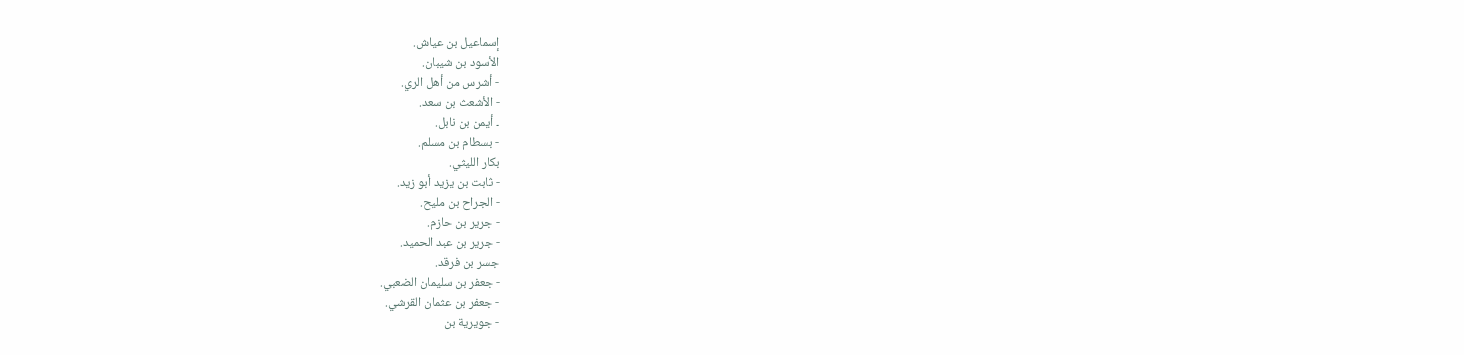إسماعيل بن عياش.
الأسود بن شيبان.
- أشرس من أهل الري.
- الأشعث بن سعد.
۔ أیمن بن نابل.
- بسطام بن مسلم.
بکار الليثي.
- ثابت بن یزید أبو زيد.
- الجراح بن مليح.
- جرير بن حازم.
- جرير بن عبد الحمید.
جسر بن فرقد.
- جعفر بن سليمان الضعبي.
- جعفر بن عثمان القرشي.
- جويرية بن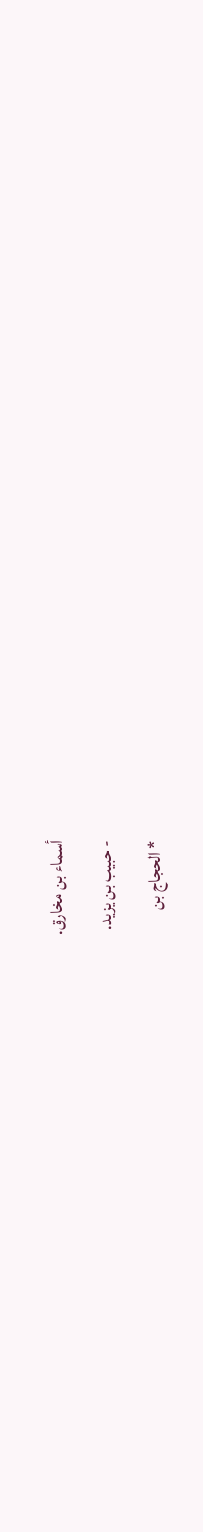أسماء بن مخارق.
- حبيب بن یزید.
* الحجاج بن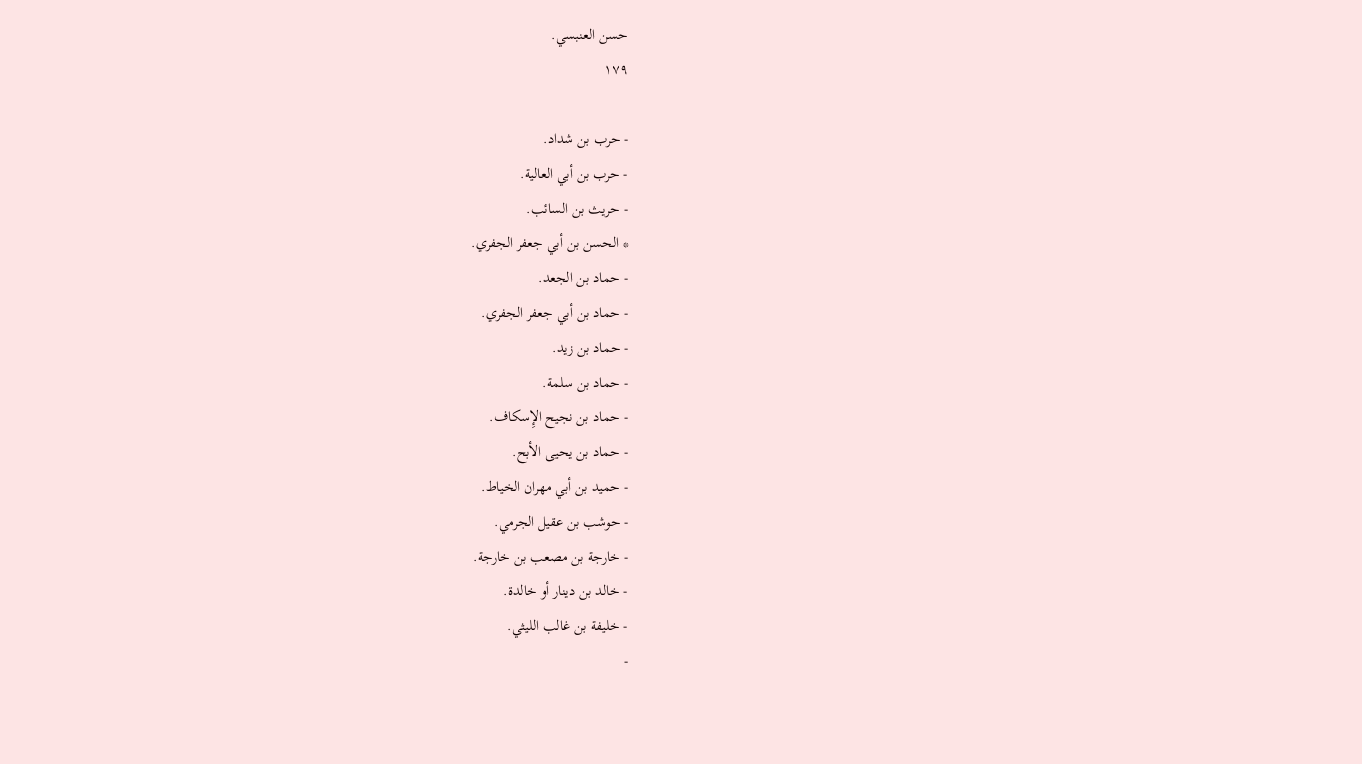حسن العنبسي.
١٧٩

- حرب بن شداد.
- حرب بن أبي العالية.
- حريث بن السائب.
* الحسن بن أبي جعفر الجفري.
- حماد بن الجعد.
- حماد بن أبي جعفر الجفري.
- حماد بن زيد.
- حماد بن سلمة.
- حماد بن نجيح الإِسكاف.
- حماد بن يحيى الأبح.
- حميد بن أبي مهران الخياط.
- حوشب بن عقيل الجرمي.
- خارجة بن مصعب بن خارجة.
- خالد بن دينار أو خالدة.
- خليفة بن غالب الليثي.
-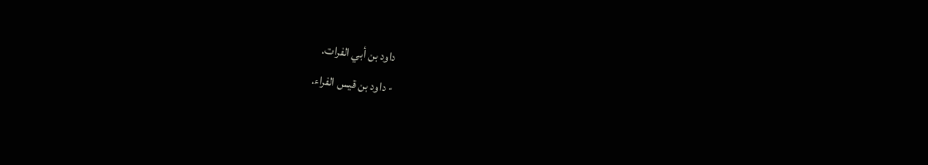داود بن أبي الفرات.
- داود بن قيس الفراء.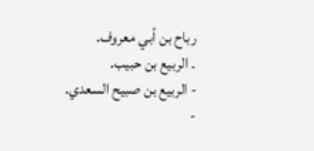رباح بن أبي معروف.
۔ الربيع بن حبيب.
- الربيع بن صبيح السعدي.
-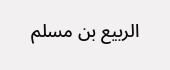الربيع بن مسلم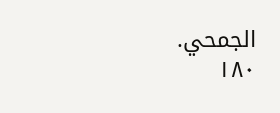الجمحي.
١٨٠